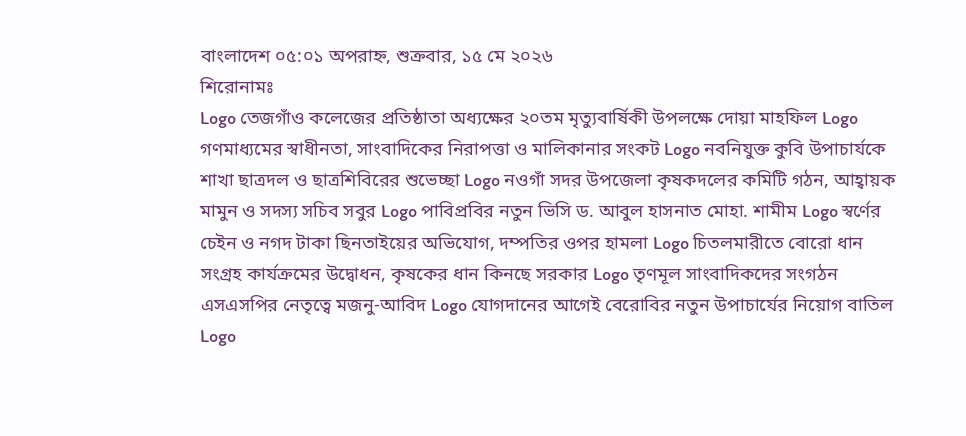বাংলাদেশ ০৫:০১ অপরাহ্ন, শুক্রবার, ১৫ মে ২০২৬
শিরোনামঃ
Logo তেজগাঁও কলেজের প্রতিষ্ঠাতা অধ্যক্ষের ২০তম মৃত্যুবার্ষিকী উপলক্ষে দোয়া মাহফিল Logo গণমাধ্যমের স্বাধীনতা, সাংবাদিকের নিরাপত্তা ও মালিকানার সংকট Logo নবনিযুক্ত কুবি উপাচার্যকে শাখা ছাত্রদল ও ছাত্রশিবিরের শুভেচ্ছা Logo নওগাঁ সদর উপজেলা কৃষকদলের কমিটি গঠন, আহ্বায়ক মামুন ও সদস্য সচিব সবুর Logo পাবিপ্রবির নতুন ভিসি ড. আবুল হাসনাত মোহা. শামীম Logo স্বর্ণের চেইন ও নগদ টাকা ছিনতাইয়ের অভিযোগ, দম্পতির ওপর হামলা Logo চিতলমারীতে বোরো ধান সংগ্রহ কার্যক্রমের উদ্বোধন, কৃষকের ধান কিনছে সরকার Logo তৃণমূল সাংবাদিকদের সংগঠন এসএসপির নেতৃত্বে মজনু-আবিদ Logo যোগদানের আগেই বেরোবির নতুন উপাচার্যের নিয়োগ বাতিল Logo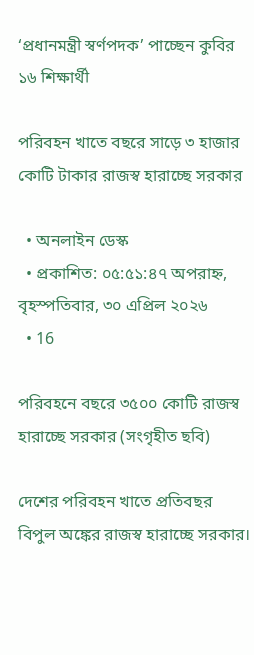‘প্রধানমন্ত্রী স্বর্ণপদক’ পাচ্ছেন কুবির ১৬ শিক্ষার্থী

পরিবহন খাতে বছরে সাড়ে ৩ হাজার কোটি টাকার রাজস্ব হারাচ্ছে সরকার

  • অনলাইন ডেস্ক
  • প্রকাশিত: ০৫:৫১:৪৭ অপরাহ্ন, বৃহস্পতিবার, ৩০ এপ্রিল ২০২৬
  • 16

পরিবহনে বছরে ৩৫০০ কোটি রাজস্ব হারাচ্ছে সরকার (সংগৃহীত ছবি)

দেশের পরিবহন খাতে প্রতিবছর বিপুল অঙ্কের রাজস্ব হারাচ্ছে সরকার।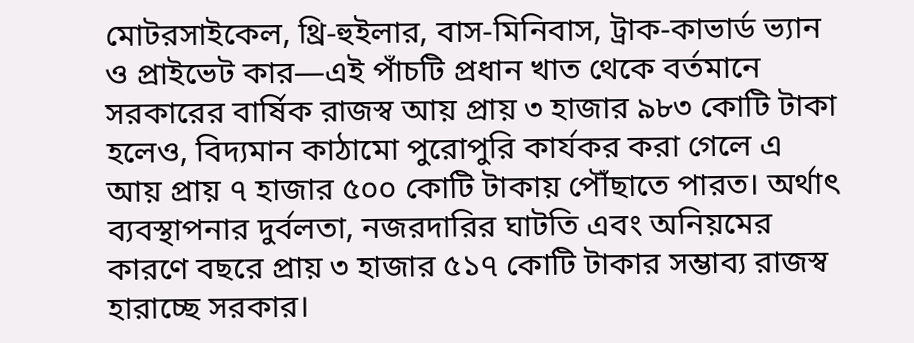মোটরসাইকেল, থ্রি-হুইলার, বাস-মিনিবাস, ট্রাক-কাভার্ড ভ্যান ও প্রাইভেট কার—এই পাঁচটি প্রধান খাত থেকে বর্তমানে সরকারের বার্ষিক রাজস্ব আয় প্রায় ৩ হাজার ৯৮৩ কোটি টাকা হলেও, বিদ্যমান কাঠামো পুরোপুরি কার্যকর করা গেলে এ আয় প্রায় ৭ হাজার ৫০০ কোটি টাকায় পৌঁছাতে পারত। অর্থাৎ ব্যবস্থাপনার দুর্বলতা, নজরদারির ঘাটতি এবং অনিয়মের কারণে বছরে প্রায় ৩ হাজার ৫১৭ কোটি টাকার সম্ভাব্য রাজস্ব হারাচ্ছে সরকার।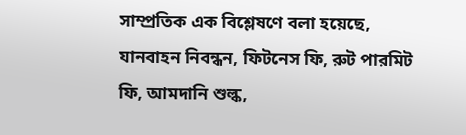সাম্প্রতিক এক বিশ্লেষণে বলা হয়েছে, যানবাহন নিবন্ধন, ফিটনেস ফি, রুট পারমিট ফি, আমদানি শুল্ক,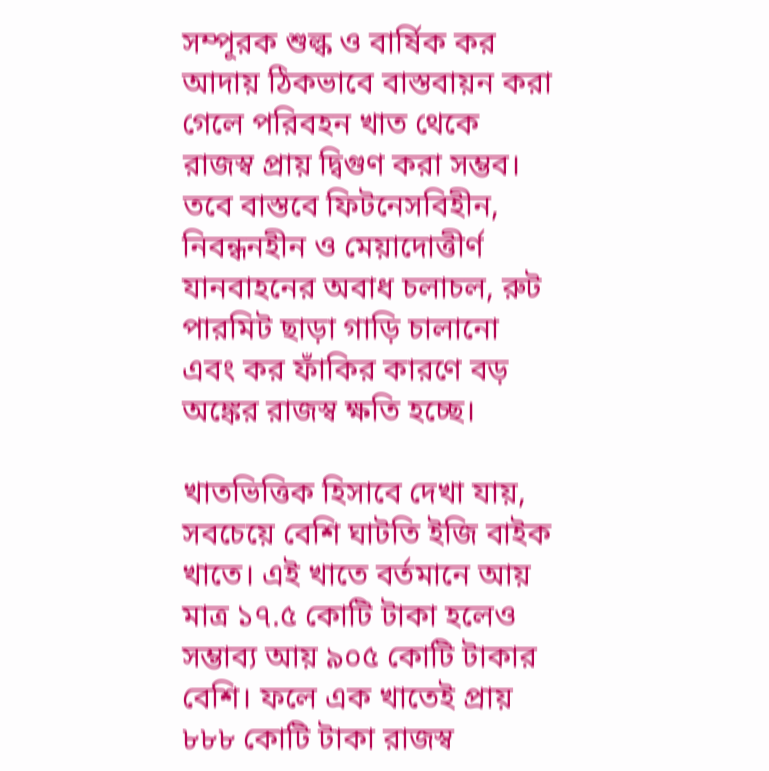সম্পূরক শুল্ক ও বার্ষিক কর আদায় ঠিকভাবে বাস্তবায়ন করা গেলে পরিবহন খাত থেকে রাজস্ব প্রায় দ্বিগুণ করা সম্ভব। তবে বাস্তবে ফিটনেসবিহীন, নিবন্ধনহীন ও মেয়াদোত্তীর্ণ যানবাহনের অবাধ চলাচল, রুট পারমিট ছাড়া গাড়ি চালানো এবং কর ফাঁকির কারণে বড় অঙ্কের রাজস্ব ক্ষতি হচ্ছে।

খাতভিত্তিক হিসাবে দেখা যায়, সবচেয়ে বেশি ঘাটতি ইজি বাইক খাতে। এই খাতে বর্তমানে আয় মাত্র ১৭.৫ কোটি টাকা হলেও সম্ভাব্য আয় ৯০৫ কোটি টাকার বেশি। ফলে এক খাতেই প্রায় ৮৮৮ কোটি টাকা রাজস্ব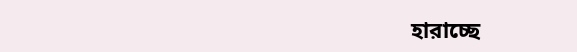হারাচ্ছে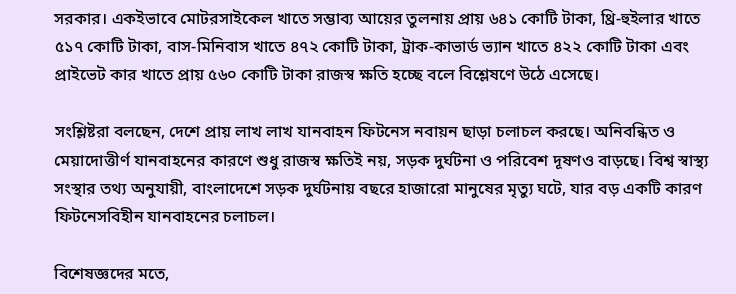সরকার। একইভাবে মোটরসাইকেল খাতে সম্ভাব্য আয়ের তুলনায় প্রায় ৬৪১ কোটি টাকা, থ্রি-হুইলার খাতে ৫১৭ কোটি টাকা, বাস-মিনিবাস খাতে ৪৭২ কোটি টাকা, ট্রাক-কাভার্ড ভ্যান খাতে ৪২২ কোটি টাকা এবং প্রাইভেট কার খাতে প্রায় ৫৬০ কোটি টাকা রাজস্ব ক্ষতি হচ্ছে বলে বিশ্লেষণে উঠে এসেছে।

সংশ্লিষ্টরা বলছেন, দেশে প্রায় লাখ লাখ যানবাহন ফিটনেস নবায়ন ছাড়া চলাচল করছে। অনিবন্ধিত ও মেয়াদোত্তীর্ণ যানবাহনের কারণে শুধু রাজস্ব ক্ষতিই নয়, সড়ক দুর্ঘটনা ও পরিবেশ দূষণও বাড়ছে। বিশ্ব স্বাস্থ্য সংস্থার তথ্য অনুযায়ী, বাংলাদেশে সড়ক দুর্ঘটনায় বছরে হাজারো মানুষের মৃত্যু ঘটে, যার বড় একটি কারণ ফিটনেসবিহীন যানবাহনের চলাচল।

বিশেষজ্ঞদের মতে,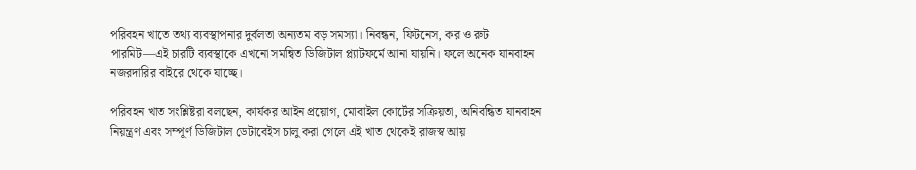পরিবহন খাতে তথ্য ব্যবস্থাপনার দুর্বলতা অন্যতম বড় সমস্যা। নিবন্ধন, ফিটনেস, কর ও রুট পারমিট—এই চারটি ব্যবস্থাকে এখনো সমন্বিত ডিজিটাল প্ল্যাটফর্মে আনা যায়নি। ফলে অনেক যানবাহন নজরদারির বাইরে থেকে যাচ্ছে।

পরিবহন খাত সংশ্লিষ্টরা বলছেন, কার্যকর আইন প্রয়োগ, মোবাইল কোর্টের সক্রিয়তা, অনিবন্ধিত যানবাহন নিয়ন্ত্রণ এবং সম্পূর্ণ ডিজিটাল ডেটাবেইস চালু করা গেলে এই খাত থেকেই রাজস্ব আয়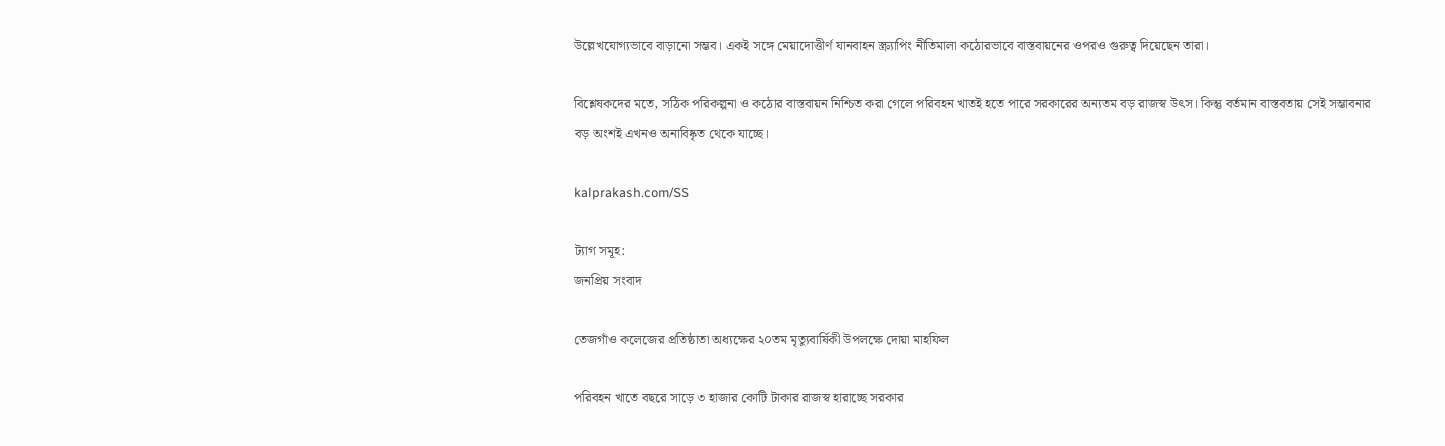উল্লেখযোগ্যভাবে বাড়ানো সম্ভব। একই সঙ্গে মেয়াদোত্তীর্ণ যানবাহন স্ক্র্যাপিং নীতিমালা কঠোরভাবে বাস্তবায়নের ওপরও গুরুত্ব দিয়েছেন তারা।

বিশ্লেষকদের মতে, সঠিক পরিকল্পনা ও কঠোর বাস্তবায়ন নিশ্চিত করা গেলে পরিবহন খাতই হতে পারে সরকারের অন্যতম বড় রাজস্ব উৎস। কিন্তু বর্তমান বাস্তবতায় সেই সম্ভাবনার বড় অংশই এখনও অনাবিষ্কৃত থেকে যাচ্ছে।

kalprakash.com/SS

ট্যাগ সমূহ:
জনপ্রিয় সংবাদ

তেজগাঁও কলেজের প্রতিষ্ঠাতা অধ্যক্ষের ২০তম মৃত্যুবার্ষিকী উপলক্ষে দোয়া মাহফিল

পরিবহন খাতে বছরে সাড়ে ৩ হাজার কোটি টাকার রাজস্ব হারাচ্ছে সরকার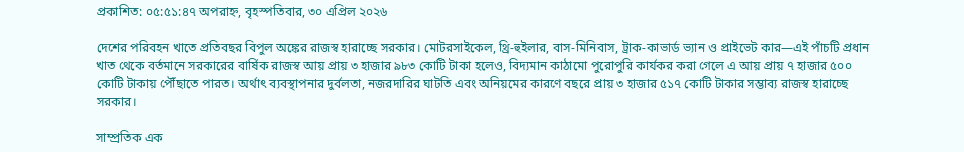প্রকাশিত: ০৫:৫১:৪৭ অপরাহ্ন, বৃহস্পতিবার, ৩০ এপ্রিল ২০২৬

দেশের পরিবহন খাতে প্রতিবছর বিপুল অঙ্কের রাজস্ব হারাচ্ছে সরকার। মোটরসাইকেল, থ্রি-হুইলার, বাস-মিনিবাস, ট্রাক-কাভার্ড ভ্যান ও প্রাইভেট কার—এই পাঁচটি প্রধান খাত থেকে বর্তমানে সরকারের বার্ষিক রাজস্ব আয় প্রায় ৩ হাজার ৯৮৩ কোটি টাকা হলেও, বিদ্যমান কাঠামো পুরোপুরি কার্যকর করা গেলে এ আয় প্রায় ৭ হাজার ৫০০ কোটি টাকায় পৌঁছাতে পারত। অর্থাৎ ব্যবস্থাপনার দুর্বলতা, নজরদারির ঘাটতি এবং অনিয়মের কারণে বছরে প্রায় ৩ হাজার ৫১৭ কোটি টাকার সম্ভাব্য রাজস্ব হারাচ্ছে সরকার।

সাম্প্রতিক এক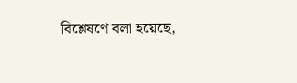বিশ্লেষণে বলা হয়েছে,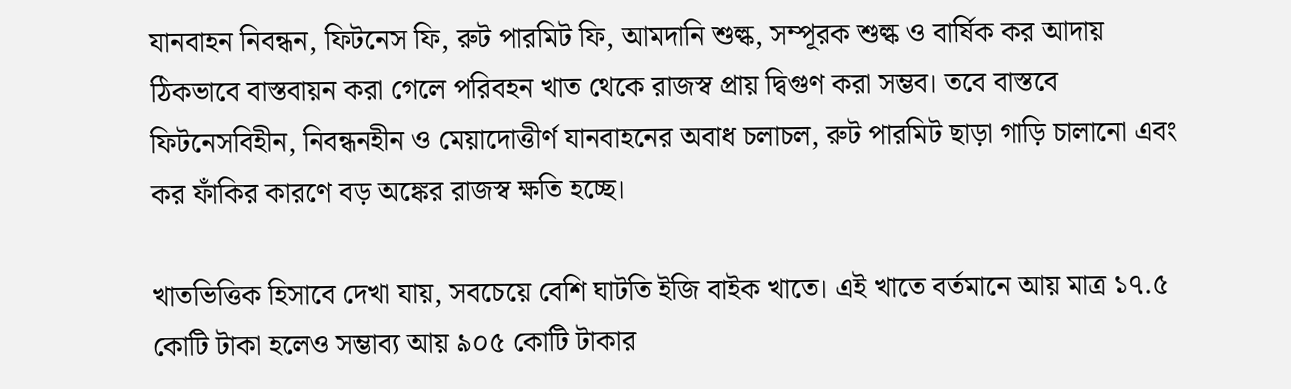যানবাহন নিবন্ধন, ফিটনেস ফি, রুট পারমিট ফি, আমদানি শুল্ক, সম্পূরক শুল্ক ও বার্ষিক কর আদায় ঠিকভাবে বাস্তবায়ন করা গেলে পরিবহন খাত থেকে রাজস্ব প্রায় দ্বিগুণ করা সম্ভব। তবে বাস্তবে ফিটনেসবিহীন, নিবন্ধনহীন ও মেয়াদোত্তীর্ণ যানবাহনের অবাধ চলাচল, রুট পারমিট ছাড়া গাড়ি চালানো এবং কর ফাঁকির কারণে বড় অঙ্কের রাজস্ব ক্ষতি হচ্ছে।

খাতভিত্তিক হিসাবে দেখা যায়, সবচেয়ে বেশি ঘাটতি ইজি বাইক খাতে। এই খাতে বর্তমানে আয় মাত্র ১৭.৫ কোটি টাকা হলেও সম্ভাব্য আয় ৯০৫ কোটি টাকার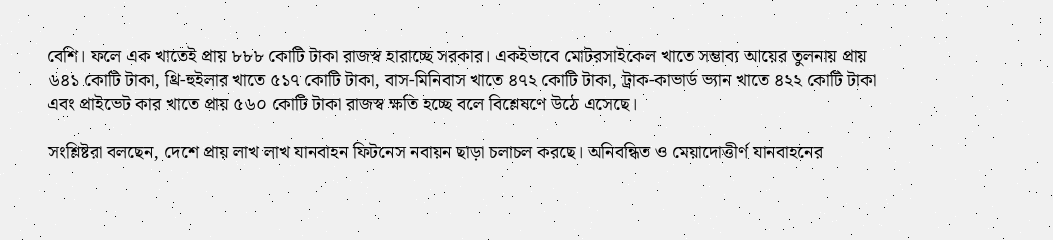বেশি। ফলে এক খাতেই প্রায় ৮৮৮ কোটি টাকা রাজস্ব হারাচ্ছে সরকার। একইভাবে মোটরসাইকেল খাতে সম্ভাব্য আয়ের তুলনায় প্রায় ৬৪১ কোটি টাকা, থ্রি-হুইলার খাতে ৫১৭ কোটি টাকা, বাস-মিনিবাস খাতে ৪৭২ কোটি টাকা, ট্রাক-কাভার্ড ভ্যান খাতে ৪২২ কোটি টাকা এবং প্রাইভেট কার খাতে প্রায় ৫৬০ কোটি টাকা রাজস্ব ক্ষতি হচ্ছে বলে বিশ্লেষণে উঠে এসেছে।

সংশ্লিষ্টরা বলছেন, দেশে প্রায় লাখ লাখ যানবাহন ফিটনেস নবায়ন ছাড়া চলাচল করছে। অনিবন্ধিত ও মেয়াদোত্তীর্ণ যানবাহনের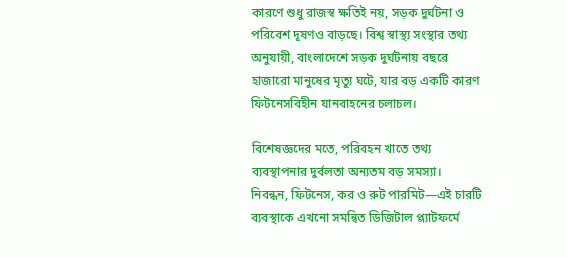কারণে শুধু রাজস্ব ক্ষতিই নয়, সড়ক দুর্ঘটনা ও পরিবেশ দূষণও বাড়ছে। বিশ্ব স্বাস্থ্য সংস্থার তথ্য অনুযায়ী, বাংলাদেশে সড়ক দুর্ঘটনায় বছরে হাজারো মানুষের মৃত্যু ঘটে, যার বড় একটি কারণ ফিটনেসবিহীন যানবাহনের চলাচল।

বিশেষজ্ঞদের মতে, পরিবহন খাতে তথ্য ব্যবস্থাপনার দুর্বলতা অন্যতম বড় সমস্যা। নিবন্ধন, ফিটনেস, কর ও রুট পারমিট—এই চারটি ব্যবস্থাকে এখনো সমন্বিত ডিজিটাল প্ল্যাটফর্মে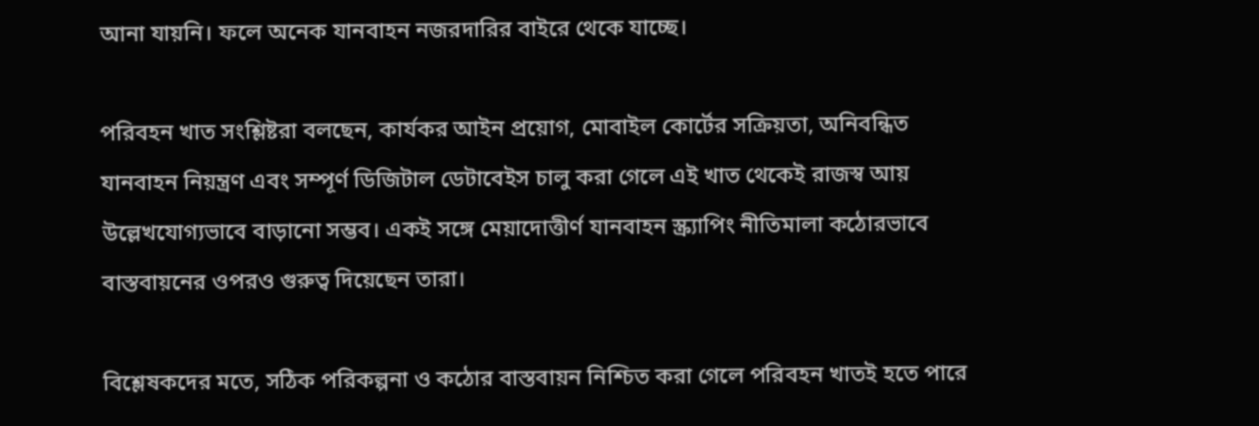আনা যায়নি। ফলে অনেক যানবাহন নজরদারির বাইরে থেকে যাচ্ছে।

পরিবহন খাত সংশ্লিষ্টরা বলছেন, কার্যকর আইন প্রয়োগ, মোবাইল কোর্টের সক্রিয়তা, অনিবন্ধিত যানবাহন নিয়ন্ত্রণ এবং সম্পূর্ণ ডিজিটাল ডেটাবেইস চালু করা গেলে এই খাত থেকেই রাজস্ব আয় উল্লেখযোগ্যভাবে বাড়ানো সম্ভব। একই সঙ্গে মেয়াদোত্তীর্ণ যানবাহন স্ক্র্যাপিং নীতিমালা কঠোরভাবে বাস্তবায়নের ওপরও গুরুত্ব দিয়েছেন তারা।

বিশ্লেষকদের মতে, সঠিক পরিকল্পনা ও কঠোর বাস্তবায়ন নিশ্চিত করা গেলে পরিবহন খাতই হতে পারে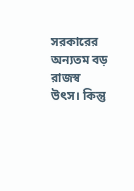সরকারের অন্যতম বড় রাজস্ব উৎস। কিন্তু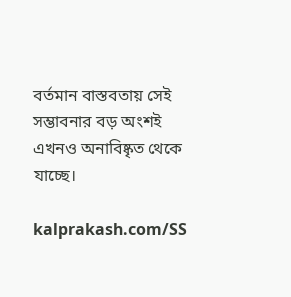বর্তমান বাস্তবতায় সেই সম্ভাবনার বড় অংশই এখনও অনাবিষ্কৃত থেকে যাচ্ছে।

kalprakash.com/SS